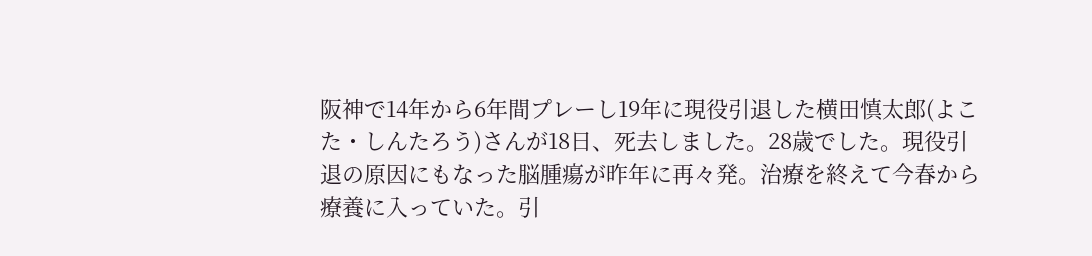阪神で14年から6年間プレーし19年に現役引退した横田慎太郎(よこた・しんたろう)さんが18日、死去しました。28歳でした。現役引退の原因にもなった脳腫瘍が昨年に再々発。治療を終えて今春から療養に入っていた。引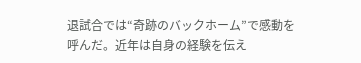退試合では“奇跡のバックホーム”で感動を呼んだ。近年は自身の経験を伝え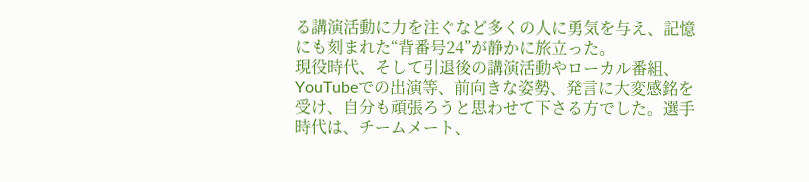る講演活動に力を注ぐなど多くの人に勇気を与え、記憶にも刻まれた“背番号24”が静かに旅立った。
現役時代、そして引退後の講演活動やローカル番組、YouTubeでの出演等、前向きな姿勢、発言に大変感銘を受け、自分も頑張ろうと思わせて下さる方でした。選手時代は、チームメート、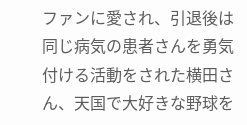ファンに愛され、引退後は同じ病気の患者さんを勇気付ける活動をされた横田さん、天国で大好きな野球を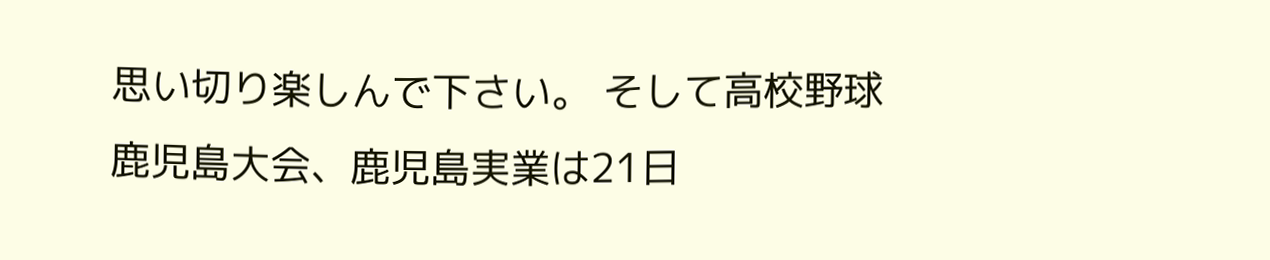思い切り楽しんで下さい。 そして高校野球鹿児島大会、鹿児島実業は21日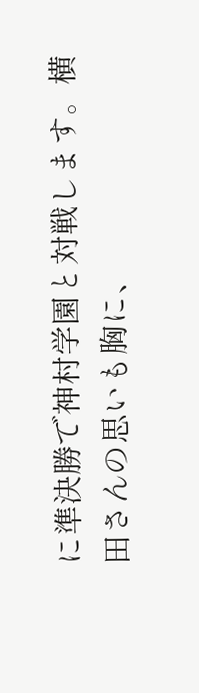に準決勝で神村学園と対戦します。横田さんの思いも胸に、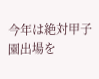今年は絶対甲子園出場を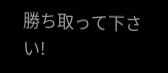勝ち取って下さい!